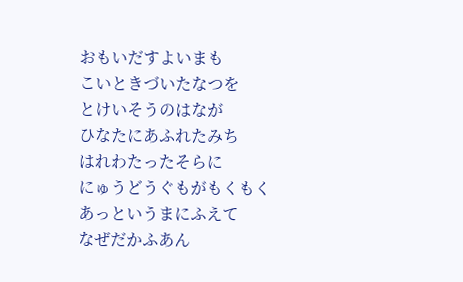おもいだすよいまも
こいときづいたなつを
とけいそうのはなが
ひなたにあふれたみち
はれわたったそらに
にゅうどうぐもがもくもく
あっというまにふえて
なぜだかふあん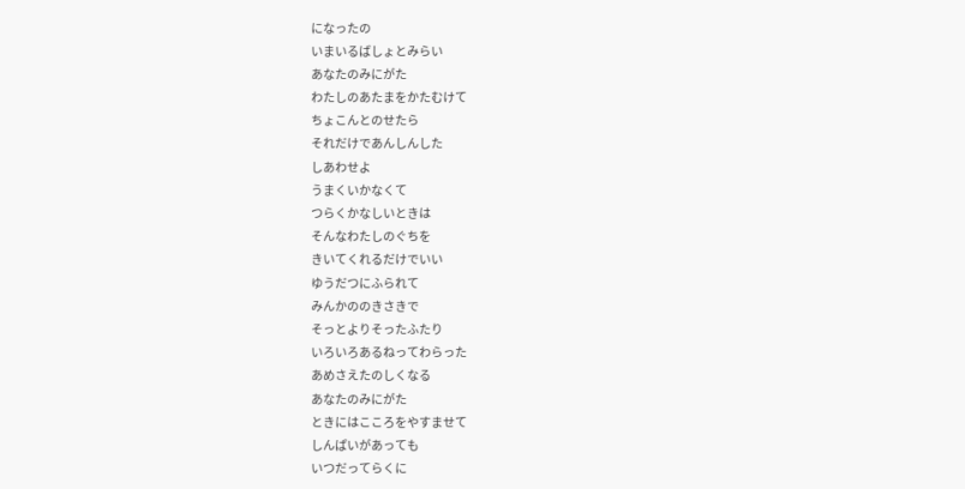になったの
いまいるばしょとみらい
あなたのみにがた
わたしのあたまをかたむけて
ちょこんとのせたら
それだけであんしんした
しあわせよ
うまくいかなくて
つらくかなしいときは
そんなわたしのぐちを
きいてくれるだけでいい
ゆうだつにふられて
みんかののきさきで
そっとよりそったふたり
いろいろあるねってわらった
あめさえたのしくなる
あなたのみにがた
ときにはこころをやすませて
しんぱいがあっても
いつだってらくに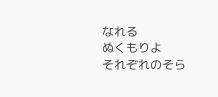なれる
ぬくもりよ
それぞれのそら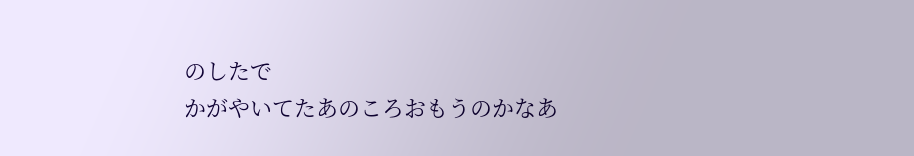のしたで
かがやいてたあのころおもうのかなあ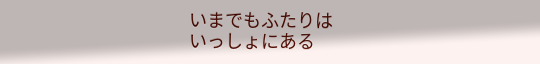いまでもふたりは
いっしょにある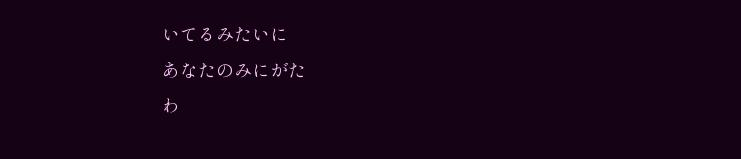いてるみたいに
あなたのみにがた
わ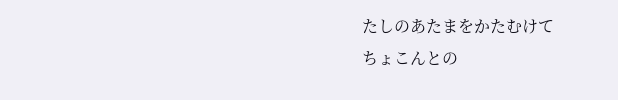たしのあたまをかたむけて
ちょこんとの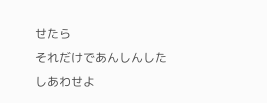せたら
それだけであんしんした
しあわせよ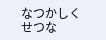なつかしくせつな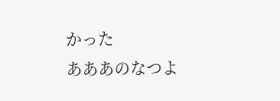かった
あああのなつよ